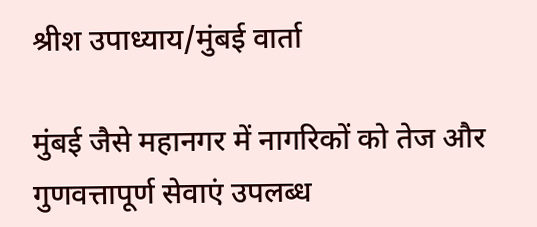श्रीश उपाध्याय/मुंबई वार्ता

मुंबई जैसे महानगर में नागरिकों को तेज और गुणवत्तापूर्ण सेवाएं उपलब्ध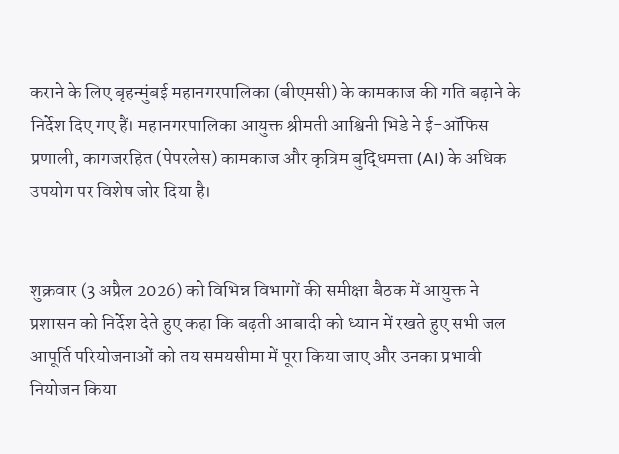कराने के लिए बृहन्मुंबई महानगरपालिका (बीएमसी) के कामकाज की गति बढ़ाने के निर्देश दिए गए हैं। महानगरपालिका आयुक्त श्रीमती आश्विनी भिडे ने ई-ऑफिस प्रणाली, कागजरहित (पेपरलेस) कामकाज और कृत्रिम बुद्धिमत्ता (AI) के अधिक उपयोग पर विशेष जोर दिया है।


शुक्रवार (3 अप्रैल 2026) को विभिन्न विभागों की समीक्षा बैठक में आयुक्त ने प्रशासन को निर्देश देते हुए कहा कि बढ़ती आबादी को ध्यान में रखते हुए सभी जल आपूर्ति परियोजनाओं को तय समयसीमा में पूरा किया जाए और उनका प्रभावी नियोजन किया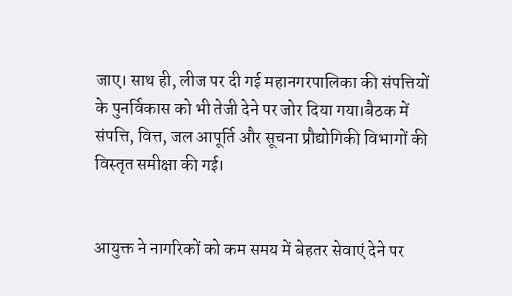जाए। साथ ही, लीज पर दी गई महानगरपालिका की संपत्तियों के पुनर्विकास को भी तेजी देने पर जोर दिया गया।बैठक में संपत्ति, वित्त, जल आपूर्ति और सूचना प्रौद्योगिकी विभागों की विस्तृत समीक्षा की गई।


आयुक्त ने नागरिकों को कम समय में बेहतर सेवाएं देने पर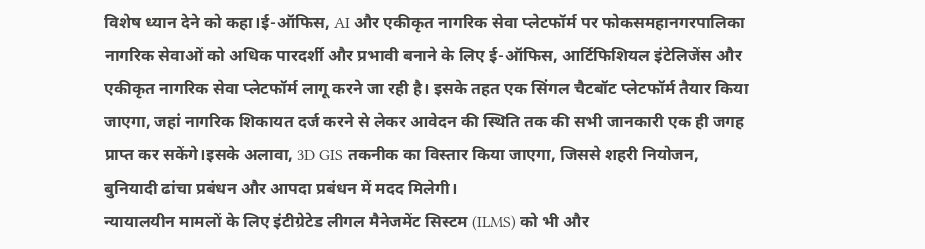विशेष ध्यान देने को कहा।ई-ऑफिस, AI और एकीकृत नागरिक सेवा प्लेटफॉर्म पर फोकसमहानगरपालिका नागरिक सेवाओं को अधिक पारदर्शी और प्रभावी बनाने के लिए ई-ऑफिस, आर्टिफिशियल इंटेलिजेंस और एकीकृत नागरिक सेवा प्लेटफॉर्म लागू करने जा रही है। इसके तहत एक सिंगल चैटबॉट प्लेटफॉर्म तैयार किया जाएगा, जहां नागरिक शिकायत दर्ज करने से लेकर आवेदन की स्थिति तक की सभी जानकारी एक ही जगह प्राप्त कर सकेंगे।इसके अलावा, 3D GIS तकनीक का विस्तार किया जाएगा, जिससे शहरी नियोजन, बुनियादी ढांचा प्रबंधन और आपदा प्रबंधन में मदद मिलेगी।
न्यायालयीन मामलों के लिए इंटीग्रेटेड लीगल मैनेजमेंट सिस्टम (ILMS) को भी और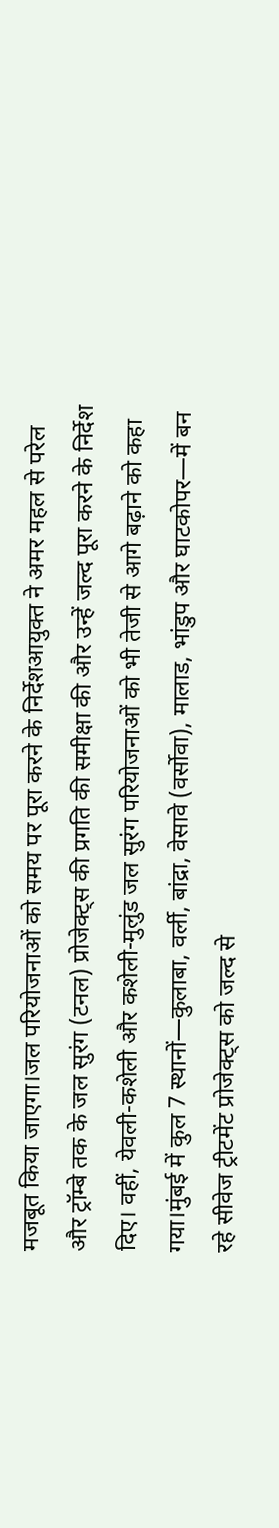मजबूत किया जाएगा।जल परियोजनाओं को समय पर पूरा करने के निर्देशआयुक्त ने अमर महल से परेल और ट्रॉम्बे तक के जल सुरंग (टनल) प्रोजेक्ट्स की प्रगति की समीक्षा की और उन्हें जल्द पूरा करने के निर्देश दिए। वहीं, येवली-कशेली और कशेली-मुलुंड जल सुरंग परियोजनाओं को भी तेजी से आगे बढ़ाने को कहा गया।मुंबई में कुल 7 स्थानों—कुलाबा, वर्ली, बांद्रा, वेसावे (वर्सोवा), मालाड, भांडुप और घाटकोपर—में बन रहे सीवेज ट्रीटमेंट प्रोजेक्ट्स को जल्द से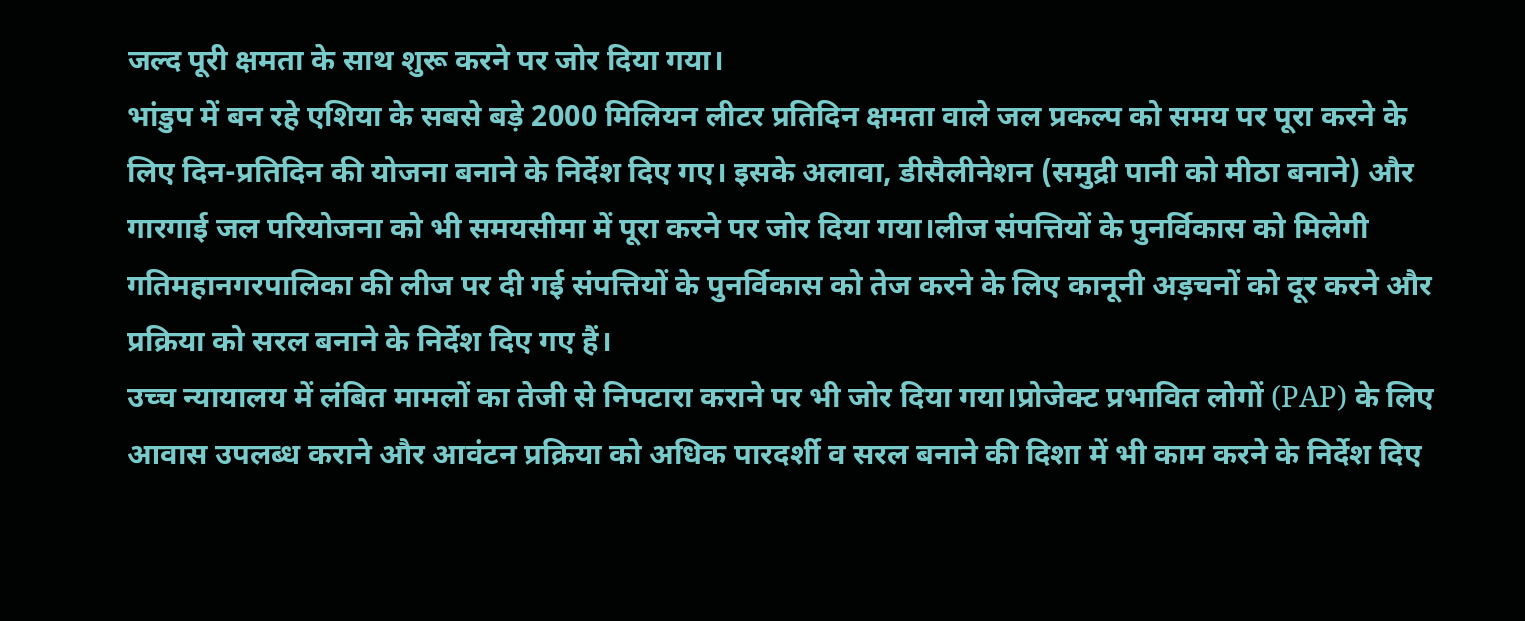जल्द पूरी क्षमता के साथ शुरू करने पर जोर दिया गया।
भांडुप में बन रहे एशिया के सबसे बड़े 2000 मिलियन लीटर प्रतिदिन क्षमता वाले जल प्रकल्प को समय पर पूरा करने के लिए दिन-प्रतिदिन की योजना बनाने के निर्देश दिए गए। इसके अलावा, डीसैलीनेशन (समुद्री पानी को मीठा बनाने) और गारगाई जल परियोजना को भी समयसीमा में पूरा करने पर जोर दिया गया।लीज संपत्तियों के पुनर्विकास को मिलेगी गतिमहानगरपालिका की लीज पर दी गई संपत्तियों के पुनर्विकास को तेज करने के लिए कानूनी अड़चनों को दूर करने और प्रक्रिया को सरल बनाने के निर्देश दिए गए हैं।
उच्च न्यायालय में लंबित मामलों का तेजी से निपटारा कराने पर भी जोर दिया गया।प्रोजेक्ट प्रभावित लोगों (PAP) के लिए आवास उपलब्ध कराने और आवंटन प्रक्रिया को अधिक पारदर्शी व सरल बनाने की दिशा में भी काम करने के निर्देश दिए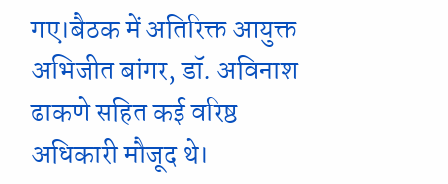गए।बैठक में अतिरिक्त आयुक्त अभिजीत बांगर, डॉ. अविनाश ढाकणे सहित कई वरिष्ठ अधिकारी मौजूद थे।